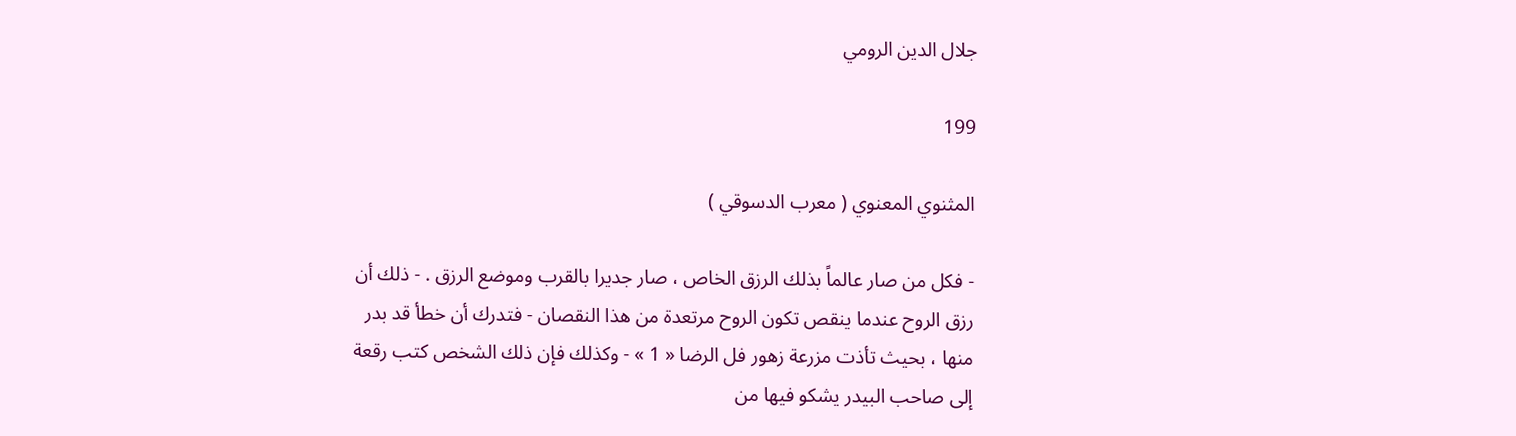جلال الدين الرومي

199

المثنوي المعنوي ( معرب الدسوقي )

- فكل من صار عالماً بذلك الرزق الخاص ، صار جديرا بالقرب وموضع الرزق . - ذلك أن رزق الروح عندما ينقص تكون الروح مرتعدة من هذا النقصان - فتدرك أن خطأ قد بدر منها ، بحيث تأذت مزرعة زهور فل الرضا « 1 » - وكذلك فإن ذلك الشخص كتب رقعة إلى صاحب البيدر يشكو فيها من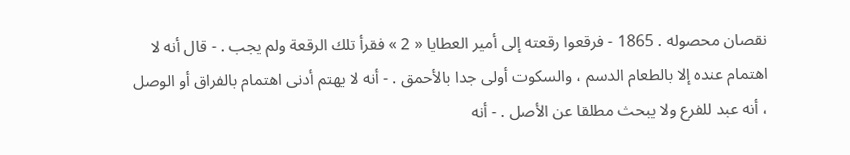نقصان محصوله . 1865 - فرقعوا رقعته إلى أمير العطايا « 2 » فقرأ تلك الرقعة ولم يجب . - قال أنه لا اهتمام عنده إلا بالطعام الدسم ، والسكوت أولى جدا بالأحمق . - أنه لا يهتم أدنى اهتمام بالفراق أو الوصل ، أنه عبد للفرع ولا يبحث مطلقا عن الأصل . - أنه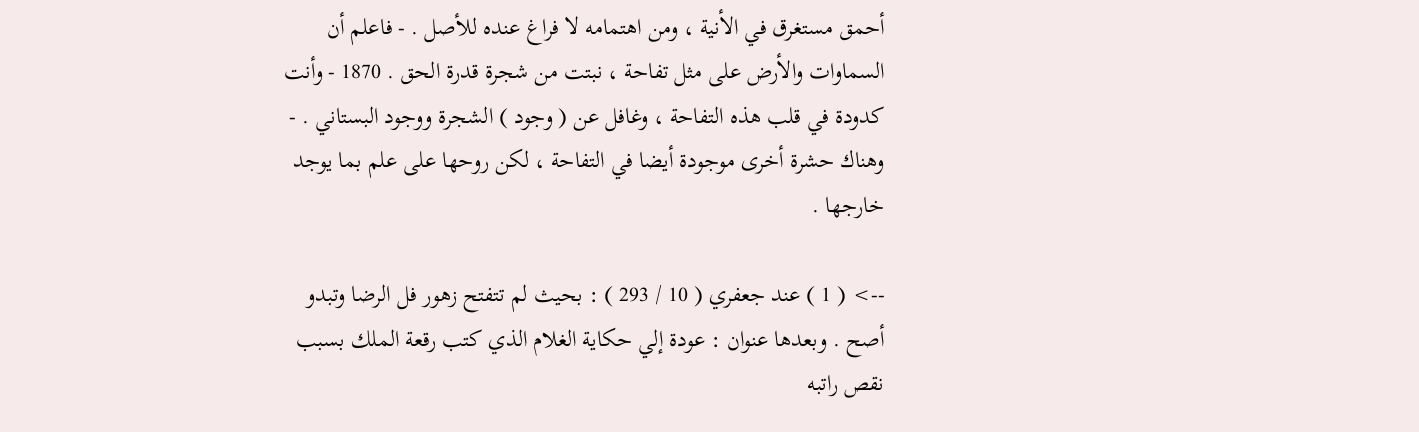أحمق مستغرق في الأنية ، ومن اهتمامه لا فراغ عنده للأصل . - فاعلم أن السماوات والأرض على مثل تفاحة ، نبتت من شجرة قدرة الحق . 1870 - وأنت كدودة في قلب هذه التفاحة ، وغافل عن ( وجود ) الشجرة ووجود البستاني . - وهناك حشرة أخرى موجودة أيضا في التفاحة ، لكن روحها على علم بما يوجد خارجها .

--> ( 1 ) عند جعفري ( 10 / 293 ) : بحيث لم تتفتح زهور فل الرضا وتبدو أصح . وبعدها عنوان : عودة إلي حكاية الغلام الذي كتب رقعة الملك بسبب نقص راتبه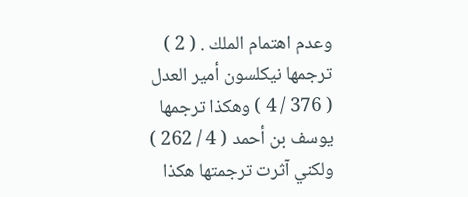وعدم اهتمام الملك . ( 2 ) ترجمها نيكلسون أمير العدل ( 376 / 4 ) وهكذا ترجمها يوسف بن أحمد ( 4 / 262 ) ولكني آثرت ترجمتها هكذا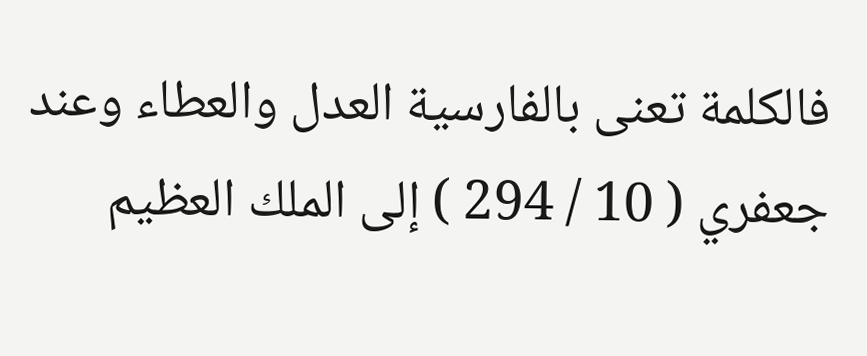فالكلمة تعنى بالفارسية العدل والعطاء وعند جعفري ( 10 / 294 ) إلى الملك العظيم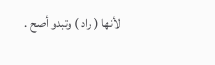لأنها ( راد ) وتبدو أصح .